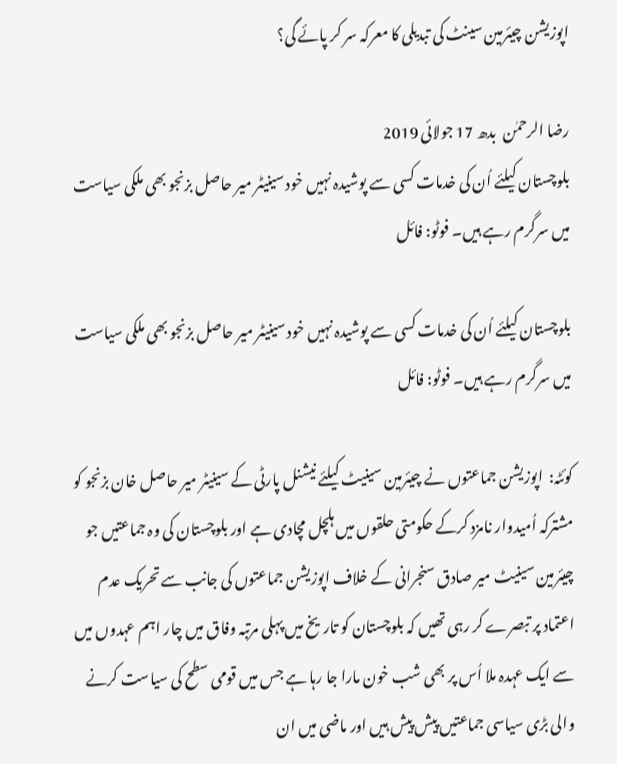اپوزیشن چیئرمین سینٹ کی تبدیلی کا معرکہ سر کر پائے گی؟

رضا الرحمٰن  بدھ 17 جولائی 2019
بلوچستان کیلئے اُن کی خدمات کسی سے پوشیدہ نہیں خود سینیٹر میر حاصل بزنجو بھی ملکی سیاست میں سرگرم رہے ہیں۔ فوٹو: فائل

بلوچستان کیلئے اُن کی خدمات کسی سے پوشیدہ نہیں خود سینیٹر میر حاصل بزنجو بھی ملکی سیاست میں سرگرم رہے ہیں۔ فوٹو: فائل

کوئٹہ:  اپوزیشن جماعتوں نے چیئرمین سینیٹ کیلئے نیشنل پارٹی کے سینیٹر میر حاصل خان بزنجو کو مشترکہ اُمیدوار نامزد کرکے حکومتی حلقوں میں ہلچل مچادی ہے اور بلوچستان کی وہ جماعتیں جو چیئرمین سینیٹ میر صادق سنجرانی کے خلاف اپوزیشن جماعتوں کی جانب سے تحریک عدم اعتماد پر تبصرے کر رہی تھیں کہ بلوچستان کو تاریخ میں پہلی مرتبہ وفاق میں چار اہم عہدوں میں سے ایک عہدہ ملا اُس پر بھی شب خون مارا جا رہا ہے جس میں قومی سطح کی سیاست کرنے والی بڑی سیاسی جماعتیں پیش پیش ہیں اور ماضی میں ان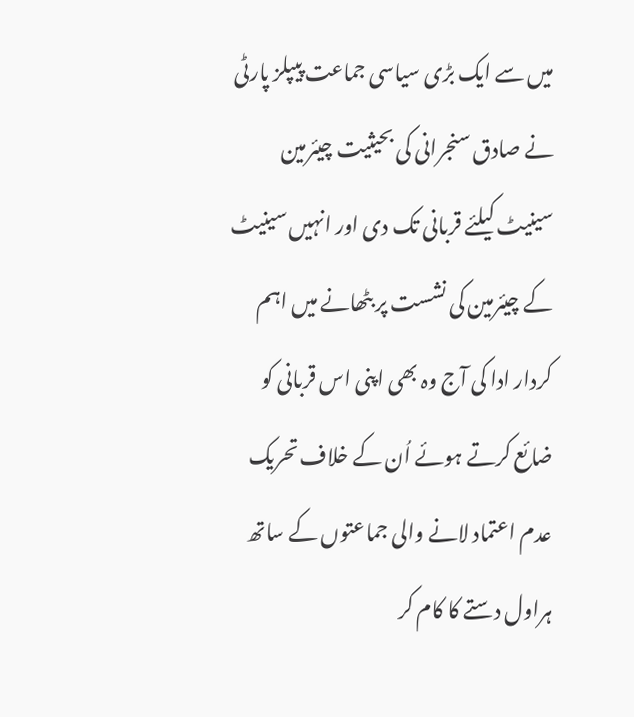میں سے ایک بڑی سیاسی جماعت پیپلز پارٹی نے صادق سنجرانی کی بحیثیت چیئرمین سینیٹ کیلئے قربانی تک دی اور انہیں سینیٹ کے چیئرمین کی نشست پر بٹھانے میں اہم کردار ادا کی آج وہ بھی اپنی اس قربانی کو ضائع کرتے ہوئے اُن کے خلاف تحریک عدم اعتماد لانے والی جماعتوں کے ساتھ ہراول دستے کا کام کر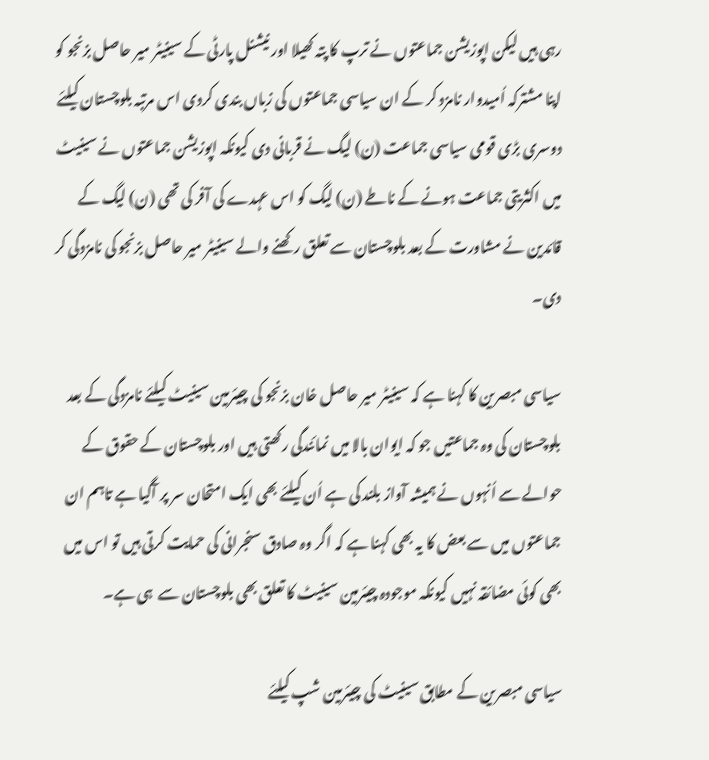رہی ہیں لیکن اپوزیشن جماعتوں نے ترپ کا پتہ کھیلا اور نیشنل پارٹی کے سینیٹر میر حاصل بزنجو کو اپنا مشترکہ اُمیدوار نامزد کر کے ان سیاسی جماعتوں کی زباں بندی کردی اس مرتبہ بلوچستان کیلئے دوسری بڑی قومی سیاسی جماعت (ن) لیگ نے قربانی دی کیونکہ اپوزیشن جماعتوں نے سینیٹ میں اکثریتی جماعت ہونے کے ناطے (ن) لیگ کو اس عہدے کی آفر کی تھی (ن) لیگ کے قائدین نے مشاورت کے بعد بلوچستان سے تعلق رکھنے والے سینیٹر میر حاصل بزنجو کی نامزدگی کر دی۔

سیاسی مبصرین کا کہنا ہے کہ سینیٹر میر حاصل خان بزنجو کی چیئرمین سینیٹ کیلئے نامزدگی کے بعد بلوچستان کی وہ جماعتیں جو کہ ایوان بالا میں نمائندگی رکھتی ہیں اور بلوچستان کے حقوق کے حوالے سے اُنہوں نے ہمیشہ آواز بلند کی ہے اُن کیلئے بھی ایک امتحان سر پر آگیا ہے تاہم ان جماعتوں میں سے بعض کا یہ بھی کہنا ہے کہ اگر وہ صادق سنجرانی کی حمایت کرتی ہیں تو اس میں بھی کوئی مضائقہ نہیں کیونکہ موجودہ چیئرمین سینیٹ کا تعلق بھی بلوچستان سے  ہی ہے۔

سیاسی مبصرین کے مطابق سینیٹ کی چیئرمین شپ کیلئے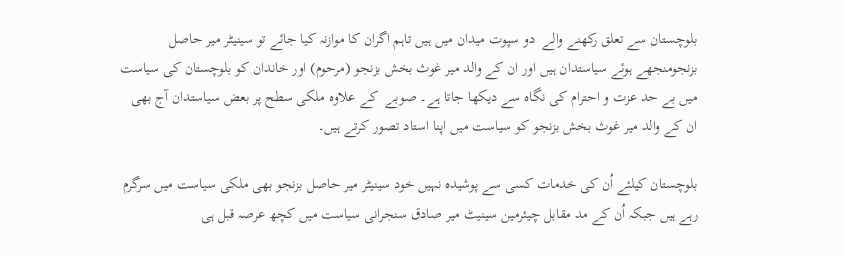بلوچستان سے تعلق رکھنے والے  دو سپوت میدان میں ہیں تاہم اگران کا موازنہ کیا جائے تو سینیٹر میر حاصل بزنجومنجھے ہوئے سیاستدان ہیں اور ان کے والد میر غوث بخش بزنجو (مرحوم) اور خاندان کو بلوچستان کی سیاست میں بے حد عزت و احترام کی نگاہ سے دیکھا جاتا ہے۔ صوبے  کے علاوہ ملکی سطح پر بعض سیاستدان آج بھی ان کے والد میر غوث بخش بزنجو کو سیاست میں اپنا استاد تصور کرتے ہیں۔

بلوچستان کیلئے اُن کی خدمات کسی سے پوشیدہ نہیں خود سینیٹر میر حاصل بزنجو بھی ملکی سیاست میں سرگرم رہے ہیں جبکہ اُن کے مد مقابل چیئرمین سینیٹ میر صادق سنجرانی سیاست میں کچھ عرصہ قبل ہی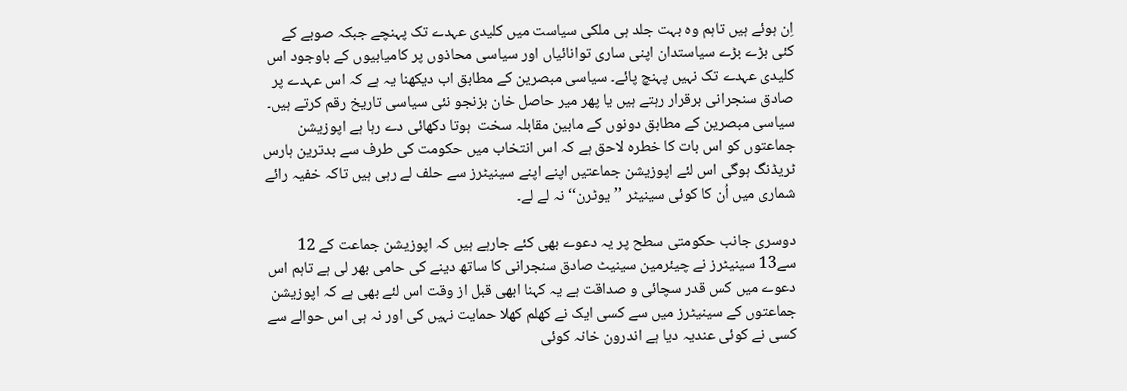اِن ہوئے ہیں تاہم وہ بہت جلد ہی ملکی سیاست میں کلیدی عہدے تک پہنچے جبکہ صوبے کے کئی بڑے بڑے سیاستدان اپنی ساری توانائیاں اور سیاسی محاذوں پر کامیابیوں کے باوجود اس کلیدی عہدے تک نہیں پہنچ پائے۔ سیاسی مبصرین کے مطابق اب دیکھنا یہ ہے کہ اس عہدے پر صادق سنجرانی برقرار رہتے ہیں یا پھر میر حاصل خان بزنجو نئی سیاسی تاریخ رقم کرتے ہیں۔ سیاسی مبصرین کے مطابق دونوں کے مابین مقابلہ سخت  ہوتا دکھائی دے رہا ہے اپوزیشن جماعتوں کو اس بات کا خطرہ لاحق ہے کہ اس انتخاب میں حکومت کی طرف سے بدترین ہارس ٹریڈنگ ہوگی اس لئے اپوزیشن جماعتیں اپنے اپنے سینیٹرز سے حلف لے رہی ہیں تاکہ خفیہ رائے شماری میں اُن کا کوئی سینیٹر ’’یوٹرن‘‘ نہ لے لے۔

دوسری جانب حکومتی سطح پر یہ دعوے بھی کئے جارہے ہیں کہ اپوزیشن جماعت کے 12 سے13 سینیٹرز نے چیئرمین سینیٹ صادق سنجرانی کا ساتھ دینے کی حامی بھر لی ہے تاہم اس دعوے میں کس قدر سچائی و صداقت ہے یہ کہنا ابھی قبل از وقت اس لئے بھی ہے کہ اپوزیشن جماعتوں کے سینیٹرز میں سے کسی ایک نے کھلم کھلا حمایت نہیں کی اور نہ ہی اس حوالے سے کسی نے کوئی عندیہ دیا ہے اندرون خانہ کوئی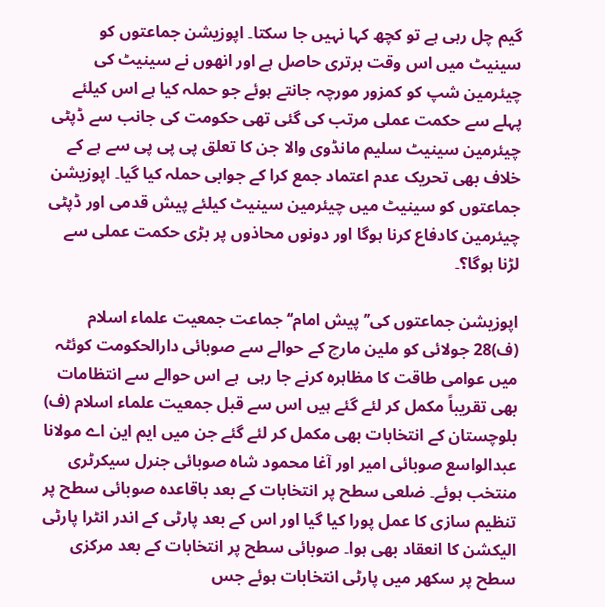گیم چل رہی ہے تو کچھ کہا نہیں جا سکتا۔ اپوزیشن جماعتوں کو سینیٹ میں اس وقت برتری حاصل ہے اور انھوں نے سینیٹ کی چیئرمین شپ کو کمزور مورچہ جانتے ہوئے جو حملہ کیا ہے اس کیلئے پہلے سے حکمت عملی مرتب کی گئی تھی حکومت کی جانب سے ڈپٹی چیئرمین سینیٹ سلیم مانڈوی والا جن کا تعلق پی پی پی سے ہے کے خلاف بھی تحریک عدم اعتماد جمع کرا کے جوابی حملہ کیا گیا۔ اپوزیشن جماعتوں کو سینیٹ میں چیئرمین سینیٹ کیلئے پیش قدمی اور ڈپٹی چیئرمین کادفاع کرنا ہوگا اور دونوں محاذوں پر بڑی حکمت عملی سے لڑنا ہوگا؟۔

اپوزیشن جماعتوں کی’’پیش امام‘‘ جماعت جمعیت علماء اسلام (ف)28 جولائی کو ملین مارچ کے حوالے سے صوبائی دارالحکومت کوئٹہ میں عوامی طاقت کا مظاہرہ کرنے جا رہی  ہے اس حوالے سے انتظامات بھی تقریباً مکمل کر لئے گئے ہیں اس سے قبل جمعیت علماء اسلام (ف) بلوچستان کے انتخابات بھی مکمل کر لئے گئے جن میں ایم این اے مولانا عبدالواسع صوبائی امیر اور آغا محمود شاہ صوبائی جنرل سیکرٹری منتخب ہوئے۔ ضلعی سطح پر انتخابات کے بعد باقاعدہ صوبائی سطح پر تنظیم سازی کا عمل پورا کیا گیا اور اس کے بعد پارٹی کے اندر انٹرا پارٹی الیکشن کا انعقاد بھی ہوا۔ صوبائی سطح پر انتخابات کے بعد مرکزی سطح پر سکھر میں پارٹی انتخابات ہوئے جس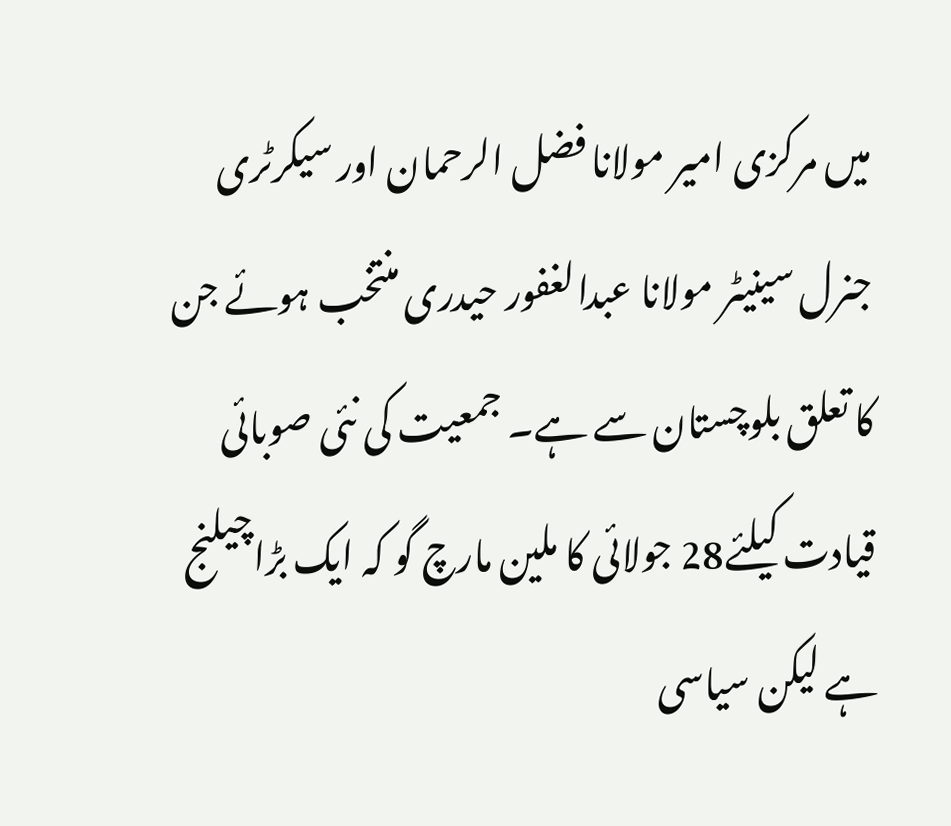میں مرکزی امیر مولانا فضل الرحمان اور سیکرٹری جنرل سینیٹر مولانا عبدالغفور حیدری منتخب ہوئے جن کا تعلق بلوچستان سے ہے۔ جمعیت کی نئی صوبائی قیادت کیلئے28 جولائی کا ملین مارچ گو کہ ایک بڑاچیلنج ہے لیکن سیاسی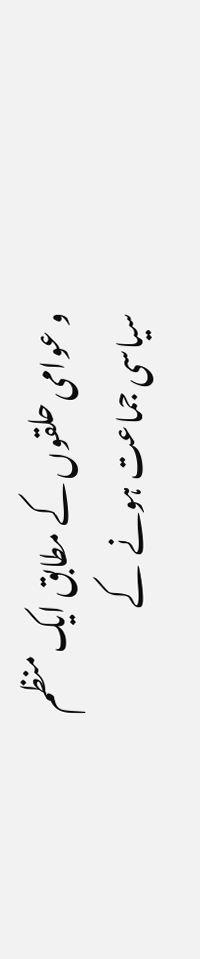و عوامی حلقوں کے مطابق ایک منظم سیاسی جماعت ہونے  کے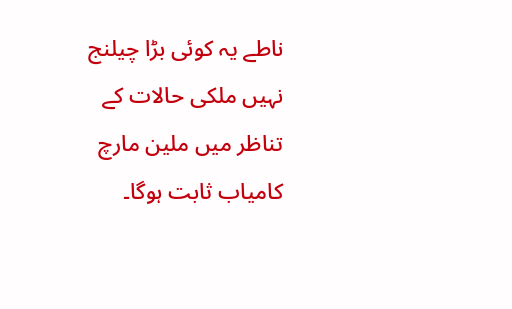ناطے یہ کوئی بڑا چیلنج نہیں ملکی حالات کے تناظر میں ملین مارچ کامیاب ثابت ہوگا۔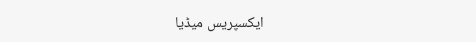ایکسپریس میڈیا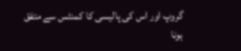گروپ اور اس کی پالیسی کا کمنٹس سے متفق ہونا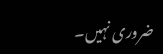ضروری نہیں۔